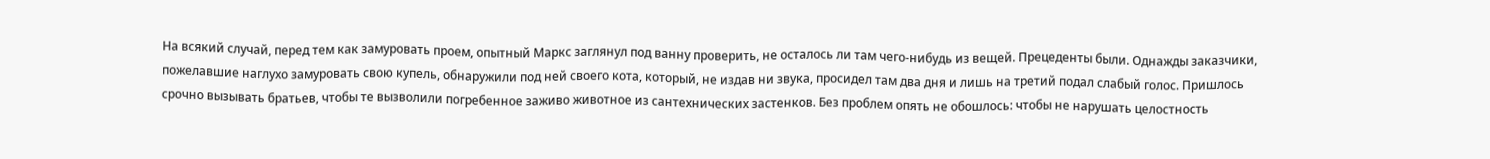На всякий случай, перед тем как замуровать проем, опытный Маркс заглянул под ванну проверить, не осталось ли там чего-нибудь из вещей. Прецеденты были. Однажды заказчики, пожелавшие наглухо замуровать свою купель, обнаружили под ней своего кота, который, не издав ни звука, просидел там два дня и лишь на третий подал слабый голос. Пришлось срочно вызывать братьев, чтобы те вызволили погребенное заживо животное из сантехнических застенков. Без проблем опять не обошлось: чтобы не нарушать целостность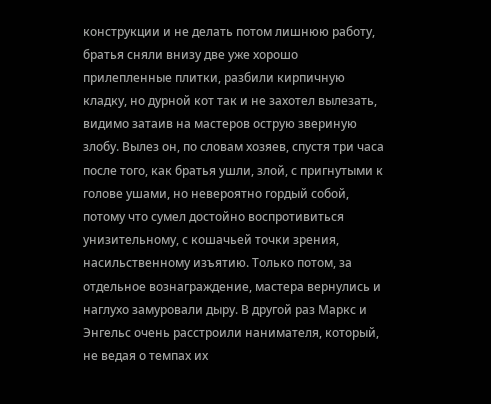конструкции и не делать потом лишнюю работу, братья сняли внизу две уже хорошо прилепленные плитки, разбили кирпичную кладку, но дурной кот так и не захотел вылезать, видимо затаив на мастеров острую звериную злобу. Вылез он, по словам хозяев, спустя три часа после того, как братья ушли, злой, с пригнутыми к голове ушами, но невероятно гордый собой, потому что сумел достойно воспротивиться унизительному, с кошачьей точки зрения, насильственному изъятию. Только потом, за отдельное вознаграждение, мастера вернулись и наглухо замуровали дыру. В другой раз Маркс и Энгельс очень расстроили нанимателя, который, не ведая о темпах их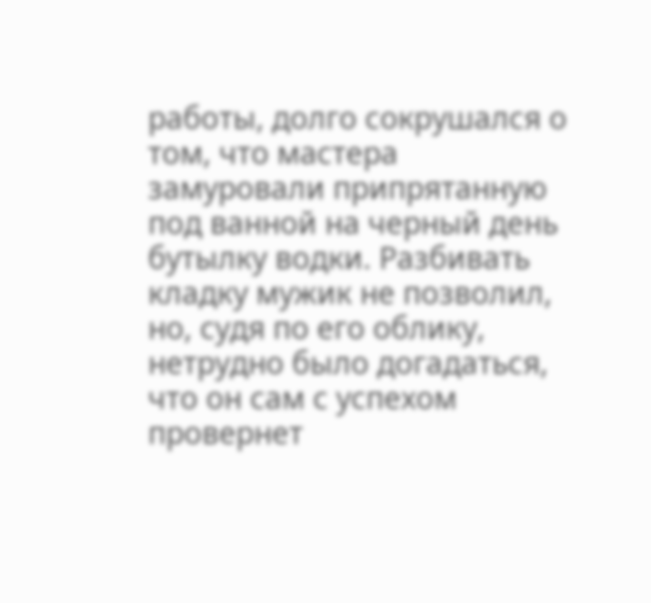работы, долго сокрушался о том, что мастера замуровали припрятанную под ванной на черный день бутылку водки. Разбивать кладку мужик не позволил, но, судя по его облику, нетрудно было догадаться, что он сам с успехом провернет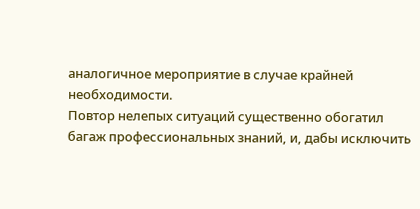аналогичное мероприятие в случае крайней необходимости.
Повтор нелепых ситуаций существенно обогатил багаж профессиональных знаний, и, дабы исключить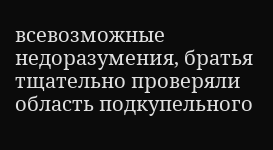всевозможные недоразумения, братья тщательно проверяли область подкупельного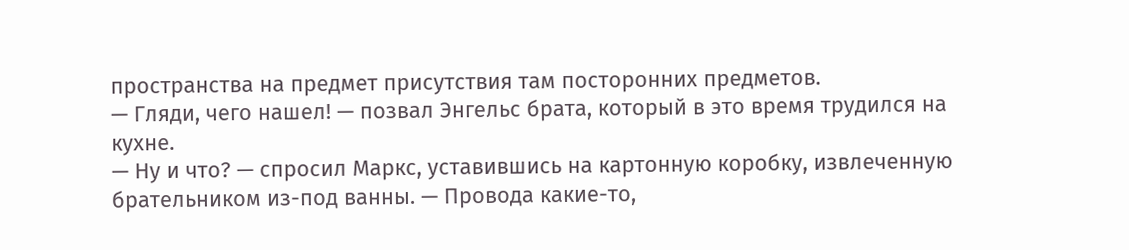пространства на предмет присутствия там посторонних предметов.
— Гляди, чего нашел! — позвал Энгельс брата, который в это время трудился на кухне.
— Ну и что? — спросил Маркс, уставившись на картонную коробку, извлеченную брательником из-под ванны. — Провода какие-то,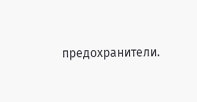предохранители.